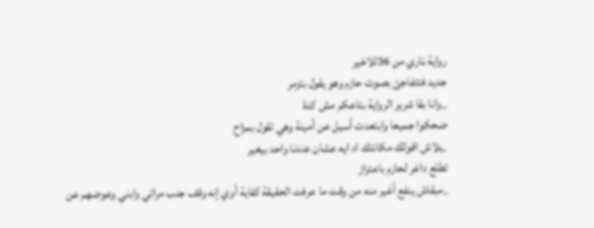رواية ڼاري من 36للاخير
جديد فتتفاجئ بصوت حازم وهو يقول بتزمر
_وانا بقا شرير الرواية بتاعكم مش كدة
ضحكوا جميعا وابتعدت أسيل عن أمينة وهي تقول بمزاح
_بلاش اقولك مكانتك اد ايه عشان عندنا واحد بيغير
تطلع داغر لحازم باعتزاز
_مبقاش ينفع أغير منه من وقت ما عرفت الحقيقة كفاية أوي إنه وقف جنب مراتي وابني وعوضهم عن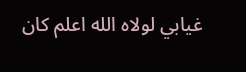غيابي لولاه الله اعلم كان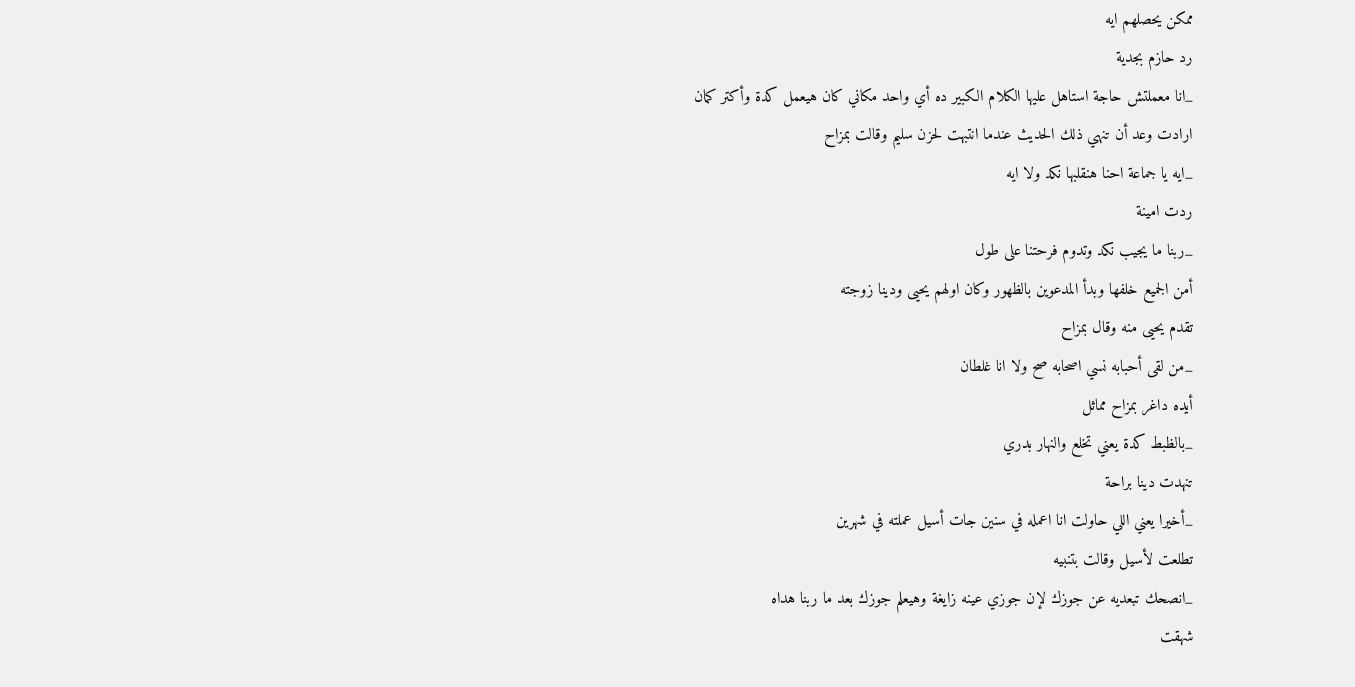ممكن يحصلهم ايه
رد حازم بجدية
_انا معملتش حاجة استاهل عليها الكلام الكبير ده أي واحد مكاني كان هيعمل كدة وأكتر كمان
ارادت وعد أن تنهي ذلك الحديث عندما انتبهت لحزن سليم وقالت بمزاح
_ايه يا جماعة احنا هنقلبها نكد ولا ايه
ردت امينة
_ربنا ما يجيب نكد وتدوم فرحتنا على طول
أمن الجميع خلفها وبدأ المدعوين بالظهور وكان اولهم يحيى ودينا زوجته
تقدم يحيى منه وقال بمزاح
_من لقى أحبابه نسي اصحابه صح ولا انا غلطان
أيده داغر بمزاح مماثل
_بالظبط كدة يعني تخلع والنهار بدري
تنهدت دينا براحة
_أخيرا يعني اللي حاولت انا اعمله في سنين جات أسيل عملته في شهرين
تطلعت لأسيل وقالت بتنبيه
_انصحك تبعديه عن جوزك لإن جوزي عينه زايغة وهيعلم جوزك بعد ما ربنا هداه
شهقت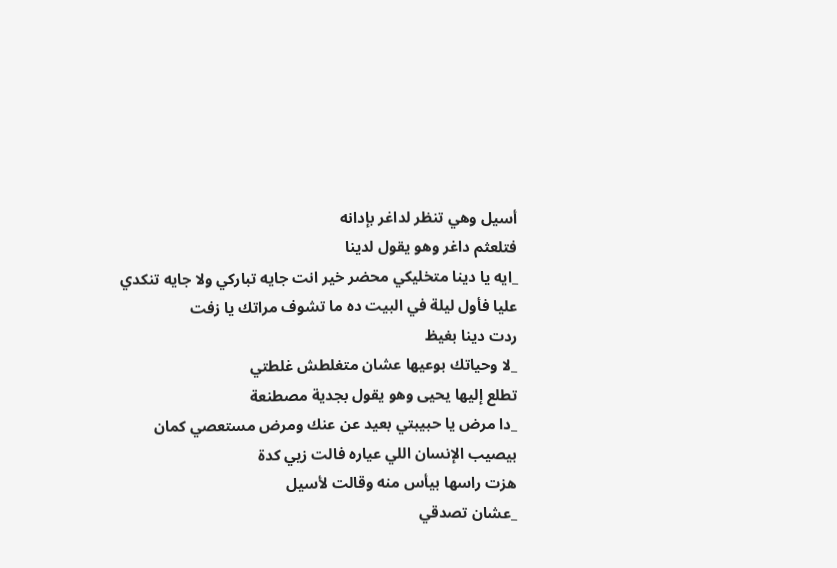أسيل وهي تنظر لداغر بإدانه
فتلعثم داغر وهو يقول لدينا
_ايه يا دينا متخليكي محضر خير انت جايه تباركي ولا جايه تنكدي عليا فأول ليلة في البيت ده ما تشوف مراتك يا زفت
ردت دينا بغيظ
_لا وحياتك بوعيها عشان متغلطش غلطتي
تطلع إليها يحيى وهو يقول بجدية مصطنعة
_دا مرض يا حبيبتي بعيد عن عنك ومرض مستعصي كمان بيصيب الإنسان اللي عياره فالت زيي كدة
هزت راسها بيأس منه وقالت لأسيل
_عشان تصدقي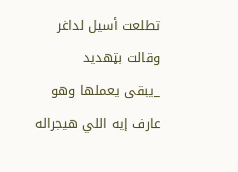تطلعت أسيل لداغر وقالت بټهديد
_يبقى يعملها وهو عارف إيه اللي هيجراله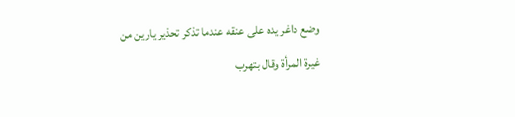وضع داغر يده على عنقه عندما تذكر تحذير يارين من غيرة المرأة وقال بتهرب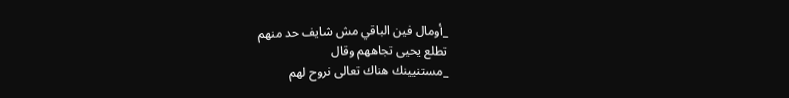_أومال فين الباقي مش شايف حد منهم
تطلع يحيى تجاههم وقال
_مستنيينك هناك تعالى نروح لهم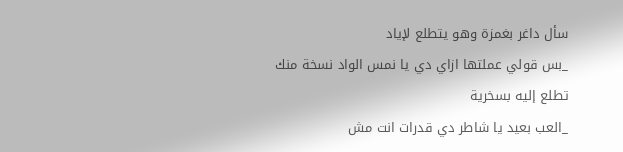سأل داغر بغمزة وهو يتطلع لإياد
_بس قولي عملتها ازاي دي يا نمس الواد نسخة منك
تطلع إليه بسخرية
_العب بعيد يا شاطر دي قدرات انت مش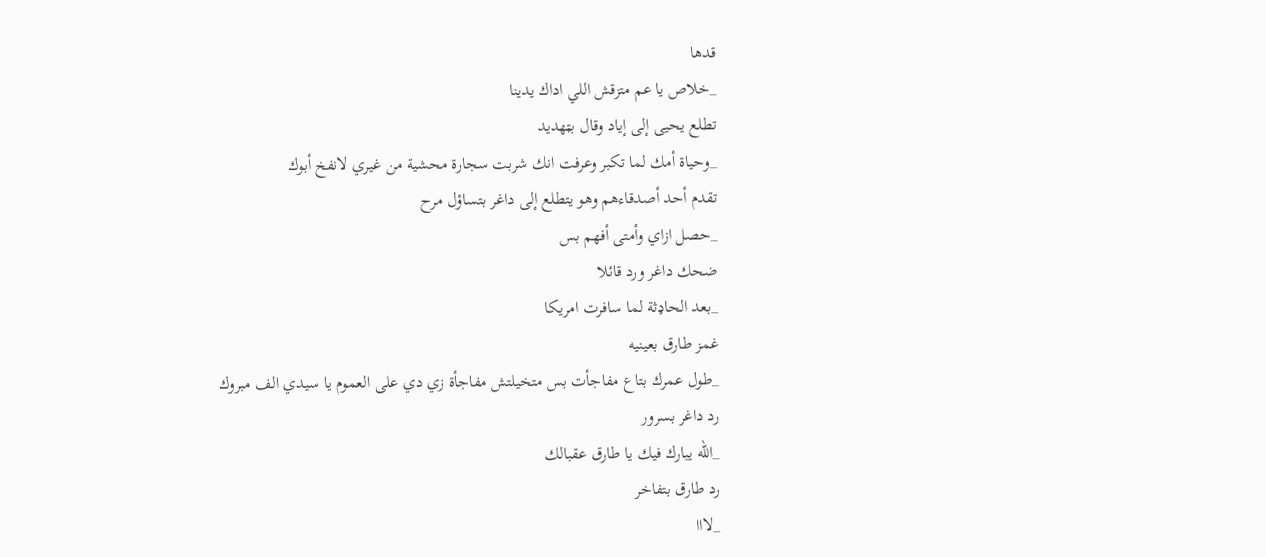قدها
_خلاص يا عم متزقش اللي اداك يدينا
تطلع يحيى إلى إياد وقال بټهديد
_وحياة أمك لما تكبر وعرفت انك شربت سجارة محشية من غيري لانفخ أبوك
تقدم أحد أصدقاءهم وهو يتطلع إلى داغر بتساؤل مرح
_حصل ازاي وأمتى أفهم بس
ضحك داغر ورد قائلا
_بعد الحاډثة لما سافرت امريكا
غمز طارق بعينيه
_طول عمرك بتاع مفاجأت بس متخيلتش مفاجأة زي دي على العموم يا سيدي الف مبروك
رد داغر بسرور
_الله يبارك فيك يا طارق عقبالك
رد طارق بتفاخر
_لااا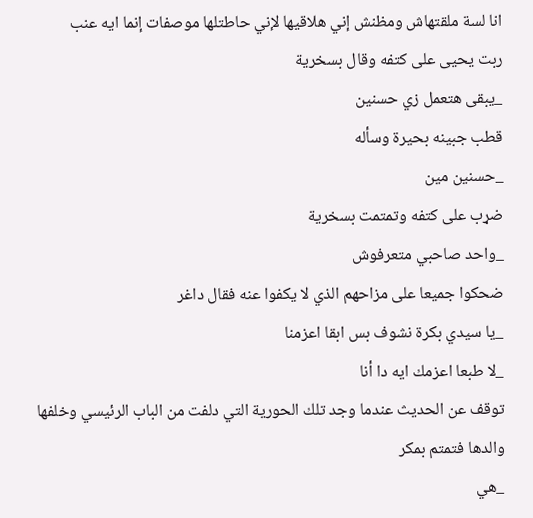انا لسة ملقتهاش ومظنش إني هلاقيها لإني حاطتلها موصفات إنما ايه عنب
ربت يحيى على كتفه وقال بسخرية
_يبقى هتعمل زي حسنين
قطب جبينه بحيرة وسأله
_حسنين مين
ضړب على كتفه وتمتمت بسخرية
_واحد صاحبي متعرفوش
ضحكوا جميعا على مزاحهم الذي لا يكفوا عنه فقال داغر
_يا سيدي بكرة نشوف بس ابقا اعزمنا
_لا طبعا اعزمك ايه دا أنا
توقف عن الحديث عندما وجد تلك الحورية التي دلفت من الباب الرئيسي وخلفها والدها فتمتم بمكر
_هي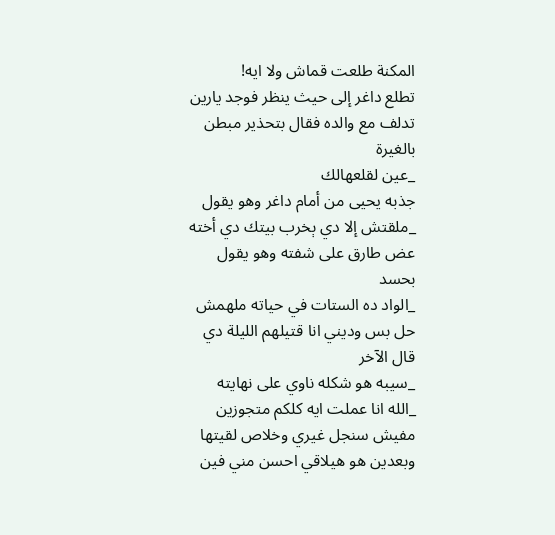المكنة طلعت قماش ولا ايه!
تطلع داغر إلى حيث ينظر فوجد يارين تدلف مع والده فقال بتحذير مبطن بالغيرة
_عين لقلعهالك
جذبه يحيى من أمام داغر وهو يقول
_ملقتش إلا دي ېخرب بيتك دي أخته
عض طارق على شفته وهو يقول بحسد
_الواد ده الستات في حياته ملهمش حل بس وديني انا قتيلهم الليلة دي
قال الآخر
_سيبه هو شكله ناوي على نهايته
_الله انا عملت ايه كلكم متجوزين مفيش سنجل غيري وخلاص لقيتها وبعدين هو هيلاقي احسن مني فين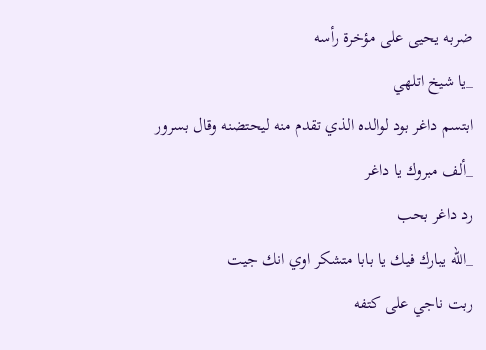ضربه يحيى على مؤخرة رأسه
_يا شيخ اتلهي
ابتسم داغر بود لوالده الذي تقدم منه ليحتضنه وقال بسرور
_ألف مبروك يا داغر
رد داغر بحب
_الله يبارك فيك يا بابا متشكر اوي انك جيت
ربت ناجي على كتفه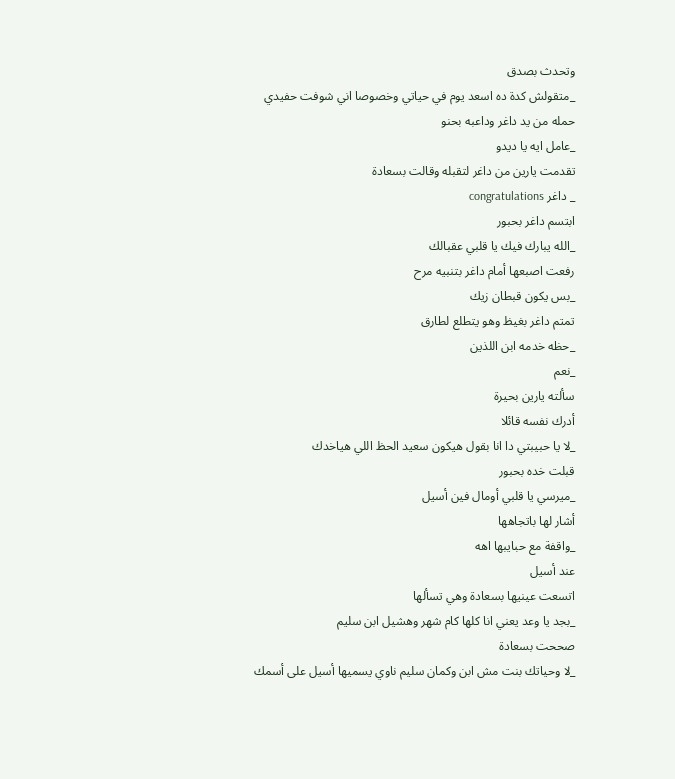وتحدث بصدق
_متقولش كدة ده اسعد يوم في حياتي وخصوصا اني شوفت حفيدي
حمله من يد داغر وداعبه بحنو
_عامل ايه يا ديدو
تقدمت يارين من داغر لتقبله وقالت بسعادة
_ داغر congratulations
ابتسم داغر بحبور
_الله يبارك فيك يا قلبي عقبالك
رفعت اصبعها أمام داغر بتنبيه مرح
_بس يكون قبطان زيك
تمتم داغر بغيظ وهو يتطلع لطارق
_حظه خدمه ابن اللذين
_نعم
سألته يارين بحيرة
أدرك نفسه قائلا
_لا يا حبيبتي دا انا بقول هيكون سعيد الحظ اللي هياخدك
قبلت خده بحبور
_ميرسي يا قلبي أومال فين أسيل
أشار لها باتجاهها
_واقفة مع حبايبها اهه
عند أسيل
اتسعت عينيها بسعادة وهي تسألها
_بجد يا وعد يعني انا كلها كام شهر وهشيل ابن سليم
صححت بسعادة
_لا وحياتك بنت مش ابن وكمان سليم ناوي يسميها أسيل على أسمك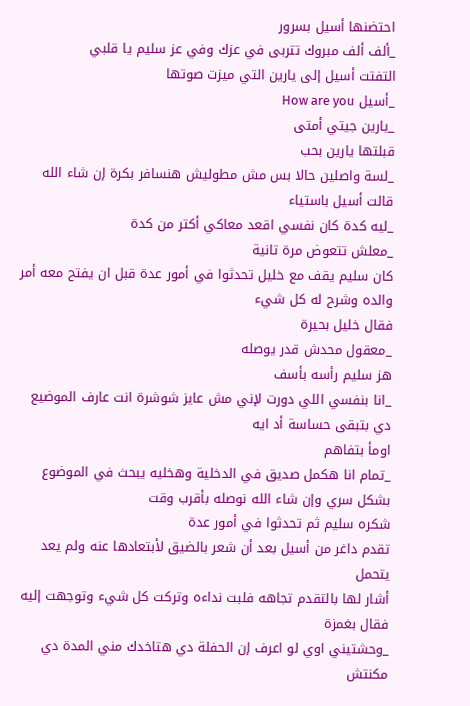احتضنها أسيل بسرور
_ألف ألف مبروك تتربى في عزك وفي عز سليم يا قلبي
التفتت أسيل إلى يارين التي ميزت صوتها
_أسيل How are you
_يارين جيتي أمتى
قبلتها يارين بحب
_لسة واصلين حالا بس مش مطوليش هنسافر بكرة إن شاء الله
قالت أسيل باستياء
_ليه كدة كان نفسي اقعد معاكي أكتر من كدة
_معلش تتعوض مرة تانية
كان سليم يقف مع خليل تحدثوا في أمور عدة قبل ان يفتح معه أمر والده وشرح له كل شيء
فقال خليل بحيرة
_معقول محدش قدر يوصله
هز سليم رأسه بأسف
_انا بنفسي اللي دورت لإني مش عايز شوشرة انت عارف الموضيع دي بتبقى حساسة أد ايه
اومأ بتفاهم
_تمام انا هكمل صديق في الدخلية وهخليه يبحث في الموضوع بشكل سري وإن شاء الله نوصله بأقرب وقت
شكره سليم ثم تحدثوا في أمور عدة
تقدم داغر من أسيل بعد أن شعر بالضيق لأبتعادها عنه ولم يعد يتحمل
أشار لها بالتقدم تجاهه فلبت نداءه وتركت كل شيء وتوجهت إليه فقال بغمزة
_وحشتيني اوي لو اعرف إن الحفلة دي هتاخدك مني المدة دي مكنتش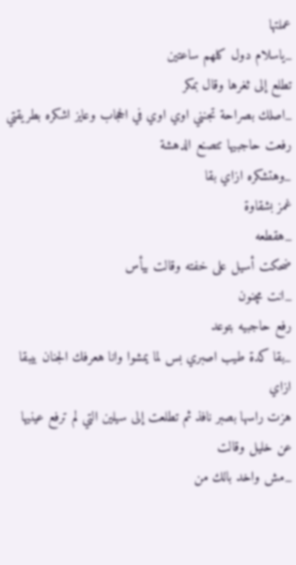عملتها
_ياسلام دول كلهم ساعتين
تطلع إلى ثغرها وقال بمكر
_اصلك بصراحة تجنني اوي اوي في الحجاب وعايز اشكره بطريقتي
رفعت حاجبيها تتصنع الدهشة
_وهتشكره ازاي بقا
غمز بشقاوة
_هقطعه
ضحكت أسيل على خفته وقالت بيأس
_انت مچنون
رفع حاجبيه بتوعد
_بقا كدة طيب اصبري بس لما يمشوا وانا هعرفك الجنان بيبقا ازاي
هزت راسها بصبر نافذ ثم تطلعت إلى سيلين التي لم ترفع عينيها عن خليل وقالت
_مش واخد بالك من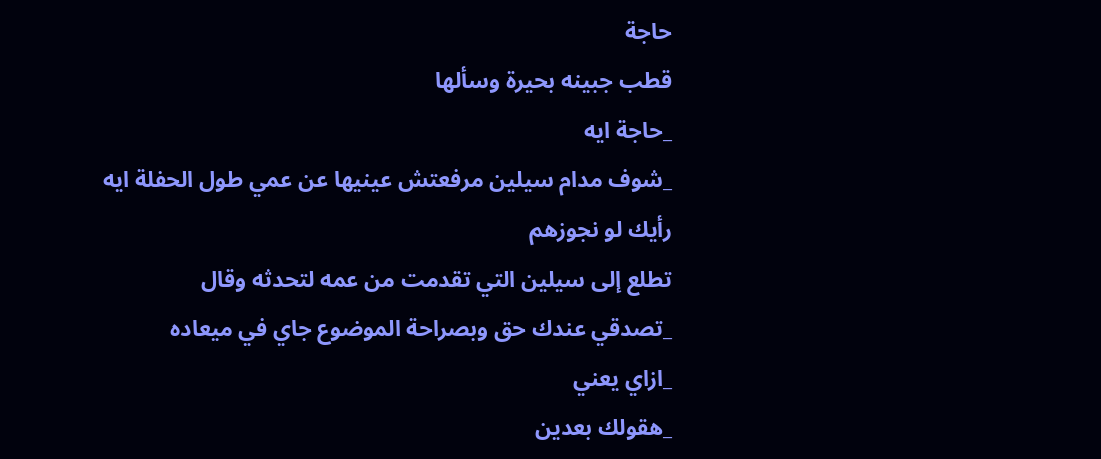حاجة
قطب جبينه بحيرة وسألها
_حاجة ايه
_شوف مدام سيلين مرفعتش عينيها عن عمي طول الحفلة ايه رأيك لو نجوزهم
تطلع إلى سيلين التي تقدمت من عمه لتحدثه وقال
_تصدقي عندك حق وبصراحة الموضوع جاي في ميعاده
_ازاي يعني
_هقولك بعدين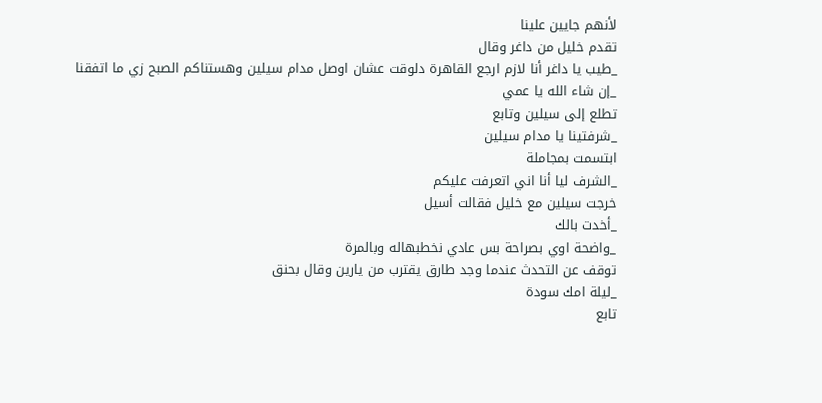لأنهم جايين علينا
تقدم خليل من داغر وقال
_طيب يا داغر أنا لازم ارجع القاهرة دلوقت عشان اوصل مدام سيلين وهستناكم الصبح زي ما اتفقنا
_إن شاء الله يا عمي
تطلع إلى سيلين وتابع
_شرفتينا يا مدام سيلين
ابتسمت بمجاملة
_الشرف ليا أنا اني اتعرفت عليكم
خرجت سيلين مع خليل فقالت أسيل
_أخدت بالك
_واضحة اوي بصراحة بس عادي نخطبهاله وبالمرة
توقف عن التحدث عندما وجد طارق يقترب من يارين وقال بحنق
_ليلة امك سودة
تابع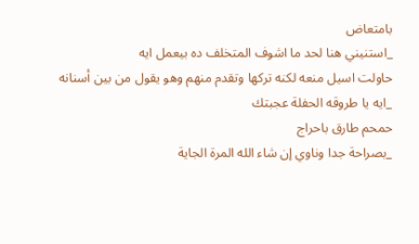بامتعاض
_استنيني هنا لحد ما اشوف المتخلف ده بيعمل ايه
حاولت اسيل منعه لكنه تركها وتقدم منهم وهو يقول من بين أسنانه
_ايه يا طروقه الحفلة عجبتك
حمحم طارق باحراج
_بصراحة جدا وناوي إن شاء الله المرة الجاية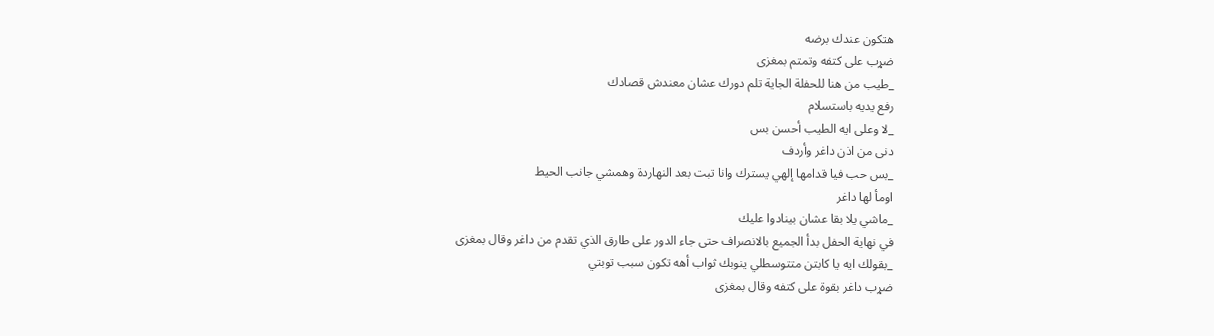هتكون عندك برضه
ضړب على كتفه وتمتم بمغزى
_طيب من هنا للحفلة الجاية تلم دورك عشان معندش قصادك
رفع يديه باستسلام
_لا وعلى ايه الطيب أحسن بس
دنى من اذن داغر وأردف
_بس حب فيا قدامها إلهي يسترك وانا تبت بعد النهاردة وهمشي جانب الحيط
اومأ لها داغر
_ماشي يلا بقا عشان بينادوا عليك
في نهاية الحفل بدأ الجميع بالانصراف حتى جاء الدور على طارق الذي تقدم من داغر وقال بمغزى
_بقولك ايه يا كابتن متتوسطلي ينوبك ثواب أهه تكون سبب توبتي
ضړب داغر بقوة على كتفه وقال بمغزى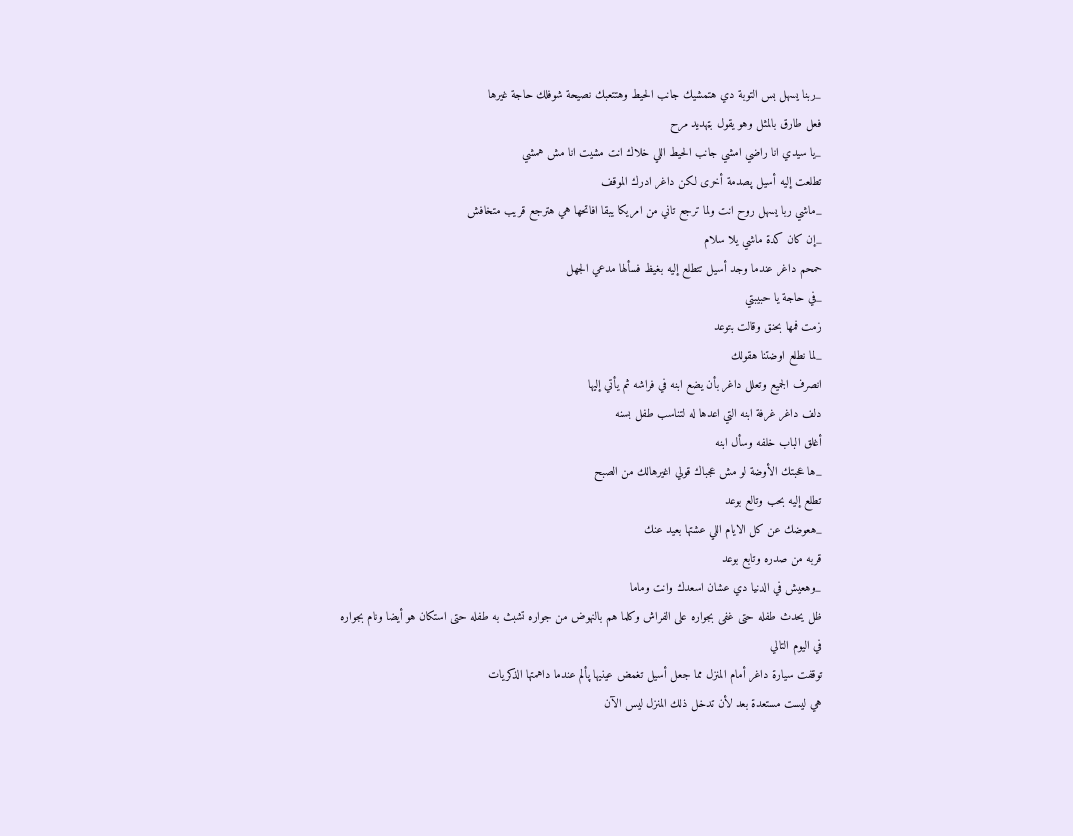_ربنا يسهل بس التوبة دي هتمشيك جانب الحيط وهتتعبك نصيحة شوفلك حاجة غيرها
فعل طارق بالمثل وهو يقول بټهديد مرح
_يا سيدي انا راضي امشي جانب الحيط اللي خلاك انت مشيت انا مش همشي
تطلعت إليه أسيل پصدمة أخرى لكن داغر ادرك الموقف
_ماشي ربا يسهل روح انت ولما ترجع تاني من امريكا يبقا افاتحها هي هترجع قريب متخافش
_إن كان كدة ماشي يلا سلام
حمحم داغر عندما وجد أسيل تتطلع إليه بغيظ فسألها مدعي الجهل
_في حاجة يا حبيبتي
زمت فمها بحنق وقالت بتوعد
_لما نطلع اوضتنا هقولك
انصرف الجميع وتعلل داغر بأن يضع ابنه في فراشه ثم يأتي إليها
دلف داغر غرفة ابنه التي اعدها له لتناسب طفل بسنه
أغلق الباب خلفه وسأل ابنه
_ها عحبتك الأوضة لو مش عجباك قولي اغيرهالك من الصبح
تطلع إليه بحب وتالع بوعد
_هعوضك عن كل الايام اللي عشتها بعيد عنك
قربه من صدره وتابع بوعد
_وهعيش في الدنيا دي عشان اسعدك وانت وماما
ظل يحدث طفله حتى غفى بجواره على الفراش وكلما هم بالنهوض من جواره تشبث به طفله حتى استكان هو أيضا ونام بجواره
في اليوم التالي
توقفت سيارة داغر أمام المنزل مما جعل أسيل تغمض عينيها پألم عندما داهمتها الذكريات
هي ليست مستعدة بعد لأن تدخل ذلك المنزل ليس الآن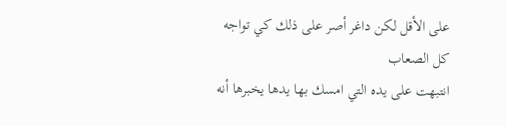على الأقل لكن داغر أصر على ذلك كي تواجه كل الصعاب
انتبهت على يده التي امسك بها يدها يخبرها أنه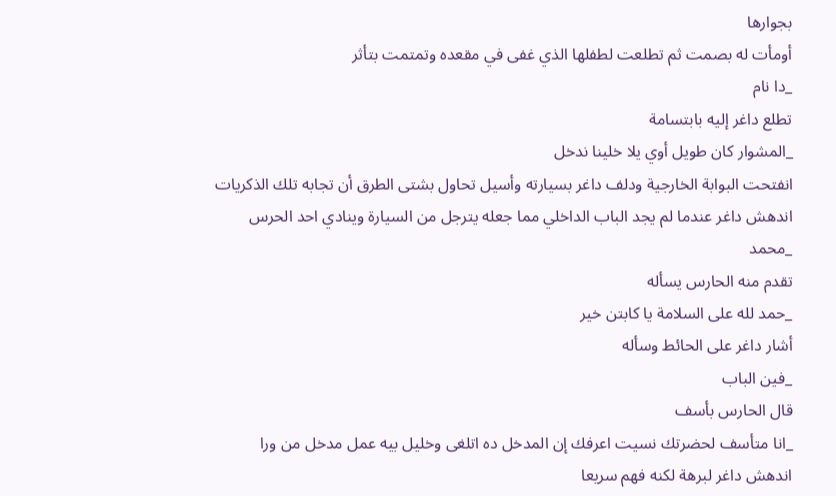بجوارها
أومأت له بصمت ثم تطلعت لطفلها الذي غفى في مقعده وتمتمت بتأثر
_دا نام
تطلع داغر إليه بابتسامة
_المشوار كان طويل أوي يلا خلينا ندخل
انفتحت البوابة الخارجية ودلف داغر بسيارته وأسيل تحاول بشتى الطرق أن تجابه تلك الذكريات
اندهش داغر عندما لم يجد الباب الداخلي مما جعله يترجل من السيارة وينادي احد الحرس
_محمد
تقدم منه الحارس يسأله
_حمد لله على السلامة يا كابتن خير
أشار داغر على الحائط وسأله
_فين الباب
قال الحارس بأسف
_انا متأسف لحضرتك نسيت اعرفك إن المدخل ده اتلغى وخليل بيه عمل مدخل من ورا
اندهش داغر لبرهة لكنه فهم سريعا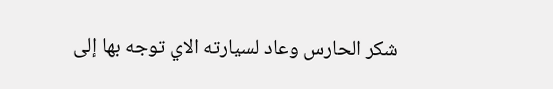شكر الحارس وعاد لسيارته الاي توجه بها إلى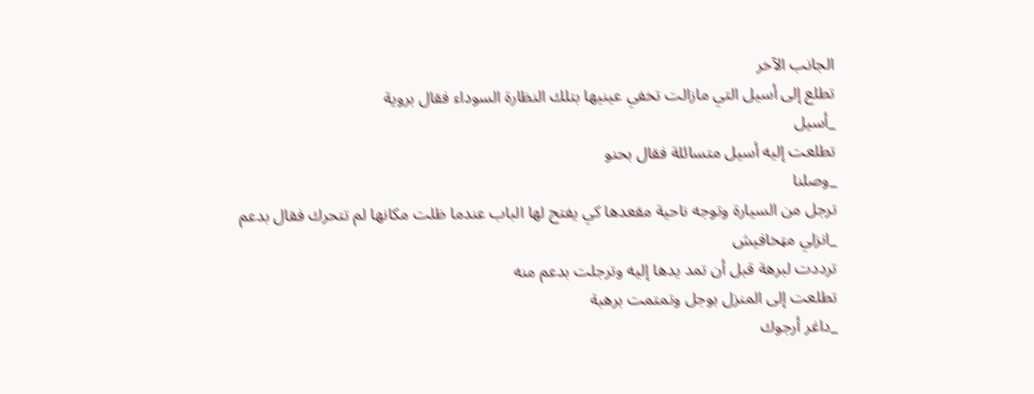الجانب الآخر
تطلع إلى أسيل التي مازالت تخفي عينيها بتلك النظارة السوداء فقال بروية
_أسيل
تطلعت إليه أسيل متسائلة فقال بحنو
_وصلنا
ترجل من السيارة وتوجه ناحية مقعدها كي يفتح لها الباب عندما ظلت مكانها لم تتحرك فقال بدعم
_انزلي مټخافيش
ترددت لبرهة قبل أن تمد يدها إليه وترجلت بدعم منه
تطلعت إلى المنزل بوجل وتمتمت برهبة
_داغر أرجوك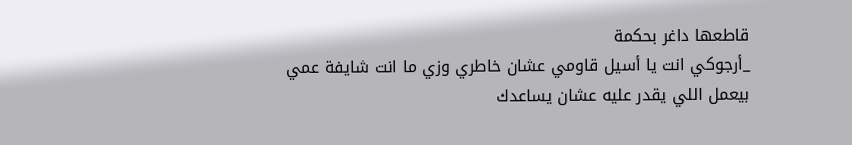قاطعها داغر بحكمة
_أرجوكي انت يا أسيل قاومي عشان خاطري وزي ما انت شايفة عمي بيعمل اللي يقدر عليه عشان يساعدك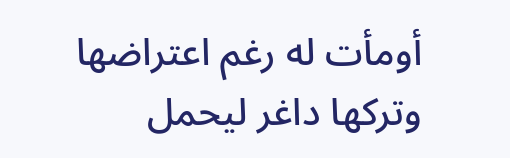أومأت له رغم اعتراضها وتركها داغر ليحمل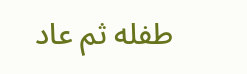طفله ثم عاد